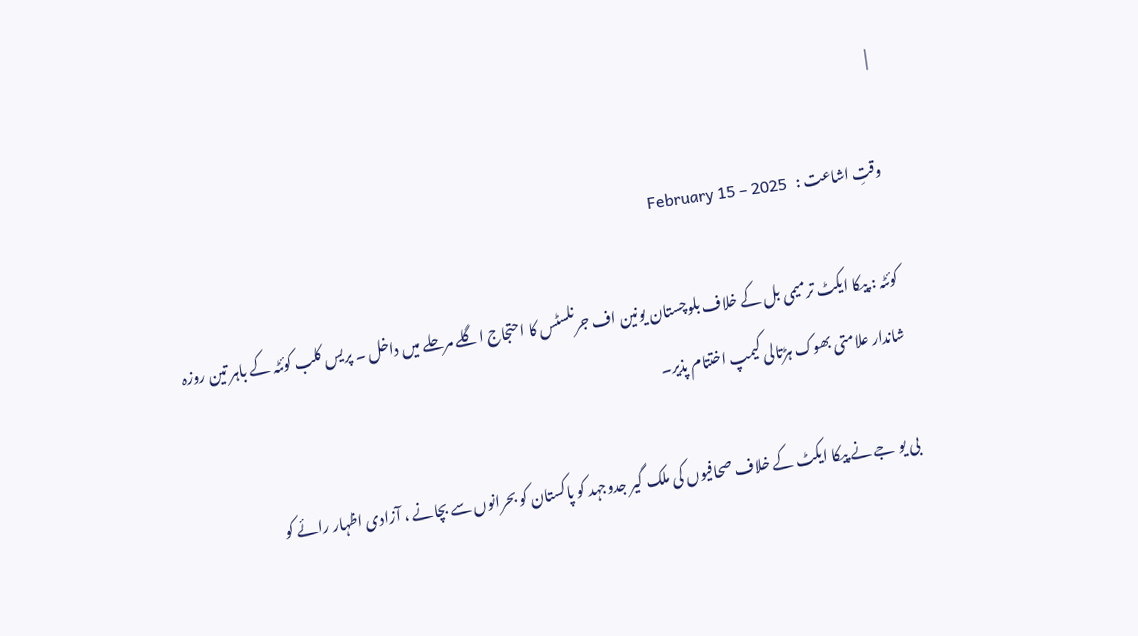|

وقتِ اشاعت :   February 15 – 2025

کوئٹہ : پیکا ایکٹ ترمیمی بل کے خلاف بلوچستان یونین اف جرنلسٹس کا احتجاج اگلے مرحلے میں داخل ۔ پریس کلب کوئٹہ کے باہر تین روزہ شاندار علامتی بھوک ہڑتالی کیمپ اختتام پذیر۔

بی یو جے نے پیکا ایکٹ کے خلاف صحافیوں کی ملک گیر جدوجہد کو پاکستان کو بحرانوں سے بچانے ، آزادی اظہار رائے کو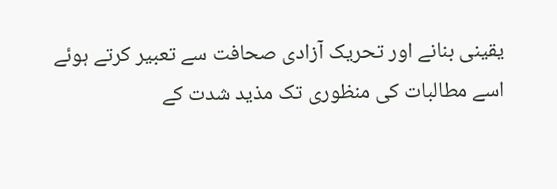یقینی بنانے اور تحریک آزادی صحافت سے تعبیر کرتے ہوئے اسے مطالبات کی منظوری تک مذید شدت کے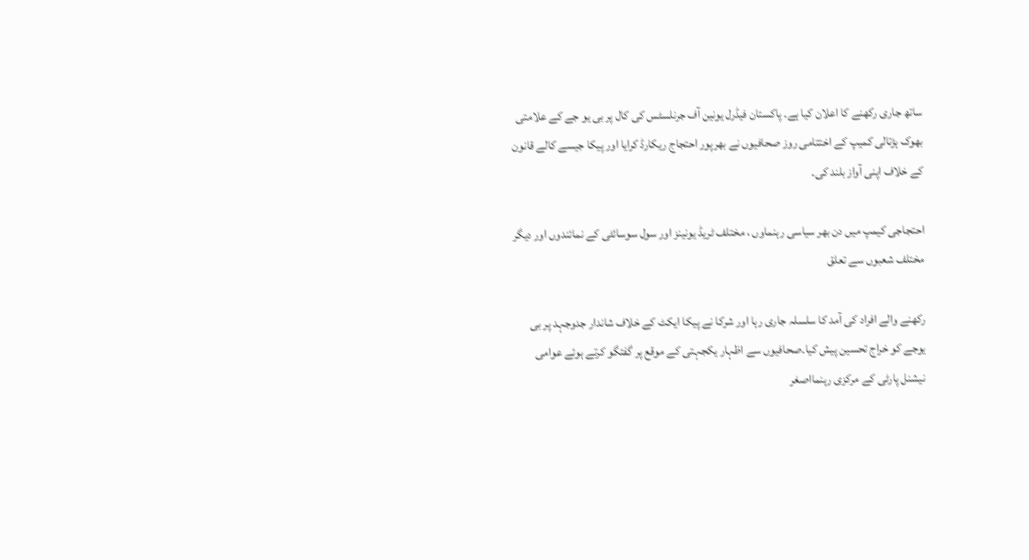ساتھ جاری رکھنے کا اعلان کیا ہے۔ پاکستان فیڈرل یونین آف جرنلسٹس کی کال پر بی یو جے کے علامتی بھوک ہڑتالی کمیپ کے اختتامی روز صحافیوں نے بھرپور احتجاج ریکارڈ کرایا اور پیکا جیسے کالے قانون کے خلاف اپنی آواز بلند کی۔

احتجاجی کیمپ میں دن بھر سیاسی رہنماوں ، مختلف ٹریڈ یونینز اور سول سوسائٹی کے نمائندوں اور دیگر مختلف شعبوں سے تعلق

رکھنے والے افراد کی آمد کا سلسلہ جاری رہا اور شرکا نے پیکا ایکٹ کے خلاف شاندار جدوجہد پر بی یوجے کو خراج تحسین پیش کیا۔صحافیوں سے اظہار یکجہتی کے موقع پر گفتگو کرتے ہوئے عوامی نیشنل پارٹی کے مرکزی رہنمااصغر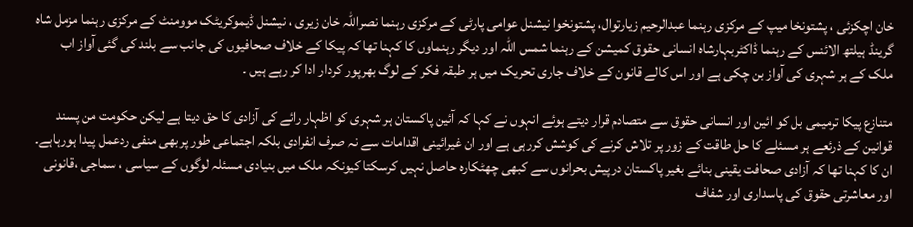خان اچکزئی ، پشتونخا میپ کے مرکزی رہنما عبدالرحیم زیارتوال، پشتونخوا نیشنل عوامی پارٹی کے مرکزی رہنما نصراللہ خان زیری ، نیشنل ڈیموکریٹک موومنٹ کے مرکزی رہنما مزمل شاہ گرینڈ ہیلتھ الائنس کے رہنما ڈاکٹربہارشاہ انسانی حقوق کمیشن کے رہنما شمس اللہ اور دیگر رہنماوں کا کہنا تھا کہ پیکا کے خلاف صحافیوں کی جانب سے بلند کی گئی آواز اب ملک کے ہر شہری کی آواز بن چکی ہے اور اس کالے قانون کے خلاف جاری تحریک میں ہر طبقہ فکر کے لوگ بھرپور کردار ادا کر رہے ہیں ۔

متنازع پیکا ترمیمی بل کو ائین اور انسانی حقوق سے متصادم قرار دیتے ہوئے انہوں نے کہا کہ آئین پاکستان ہر شہری کو اظہار رائے کی آزادی کا حق دیتا ہے لیکن حکومت من پسند قوانین کے ذرئعے ہر مسئلے کا حل طاقت کے زور پر تلاش کرنے کی کوشش کررہی ہے اور ان غیرائینی اقدامات سے نہ صرف انفرادی بلکہ اجتماعی طور پربھی منفی ردعمل پیدا ہورہاہے۔ ان کا کہنا تھا کہ آزادی صحافت یقینی بنائے بغیر پاکستان درپیش بحرانوں سے کبھی چھٹکارہ حاصل نہیں کرسکتا کیونکہ ملک میں بنیادی مسئلہ لوگوں کے سیاسی ، سماجی ،قانونی اور معاشرتی حقوق کی پاسداری اور شفاف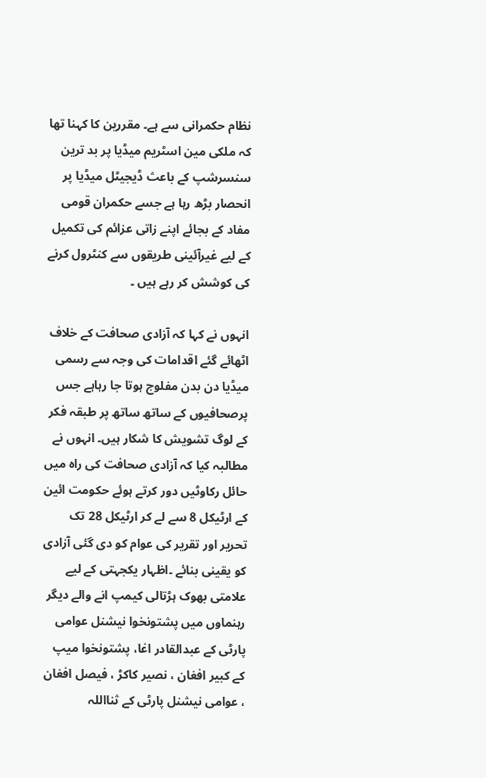نظام حکمرانی سے ہے۔ مقررین کا کہنا تھا کہ ملکی مین اسٹریم میڈیا پر بد ترین سنسرشپ کے باعث ڈیجیٹل میڈیا پر انحصار بڑھ رہا ہے جسے حکمران قومی مفاد کے بجائے اپنے زاتی عزائم کی تکمیل کے لیے غیرآئینی طریقوں سے کنٹرول کرنے کی کوشش کر رہے ہیں ۔

انہوں نے کہا کہ آزادی صحافت کے خلاف اٹھائے گئے اقدامات کی وجہ سے رسمی میڈیا دن بدن مفلوج ہوتا جا رہاہے جس پرصحافیوں کے ساتھ ساتھ پر طبقہ فکر کے لوگ تشویش کا شکار ہیں۔ انہوں نے مطالبہ کیا کہ آزادی صحافت کی راہ میں حائل رکاوٹیں دور کرتے ہوئے حکومت ائین کے ارٹیکل 8 سے لے کر ارٹیکل 28 تک تحریر اور تقریر کی عوام کو دی گئی آزادی کو یقینی بنائے ۔اظہار یکجہتی کے لیے علامتی بھوک ہڑتالی کیمپ انے والے دیگر رہنماوں میں پشتونخوا نیشنل عوامی پارٹی کے عبدالقادر اغا، پشتونخوا میپ کے کبیر افغان ، نصیر کاکڑ ، فیصل افغان ، عوامی نیشنل پارٹی کے ثنااللہ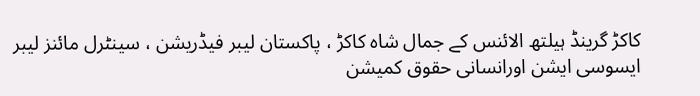کاکڑ گرینڈ ہیلتھ الائنس کے جمال شاہ کاکڑ ، پاکستان لیبر فیڈریشن ، سینٹرل مائنز لیبر ایسوسی ایشن اورانسانی حقوق کمیشن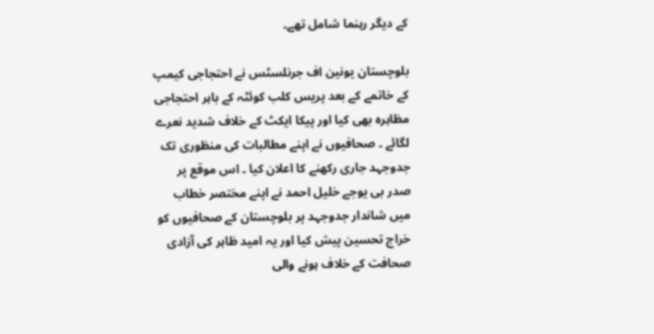کے دیگر رہنما شامل تھے۔

بلوچستان یونین اف جرنلسٹس نے احتجاجی کیمپ کے خاتمے کے بعد پریس کلب کوئٹہ کے باہر احتجاجی مظاہرہ بھی کیا اور پیکا ایکٹ کے خلاف شدید نعرے لگائے ۔ صحافیوں نے اپنے مطالبات کی منظوری تک جدوجہد جاری رکھنے کا اعلان کیا ۔ اس موقع پر صدر بی یوجے خلیل احمد نے اپنے مختصر خطاب میں شاندار جدوجہد پر بلوچستان کے صحافیوں کو خراج تحسین پیش کیا اور یہ امید ظاہر کی آزادی صحافت کے خلاف ہونے والی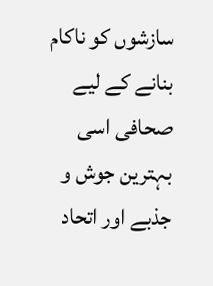سازشوں کو ناکام بنانے کے لیے صحافی اسی بہترین جوش و جذبے اور اتحاد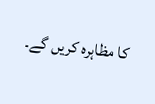کا مظاہرہ کریں گے۔